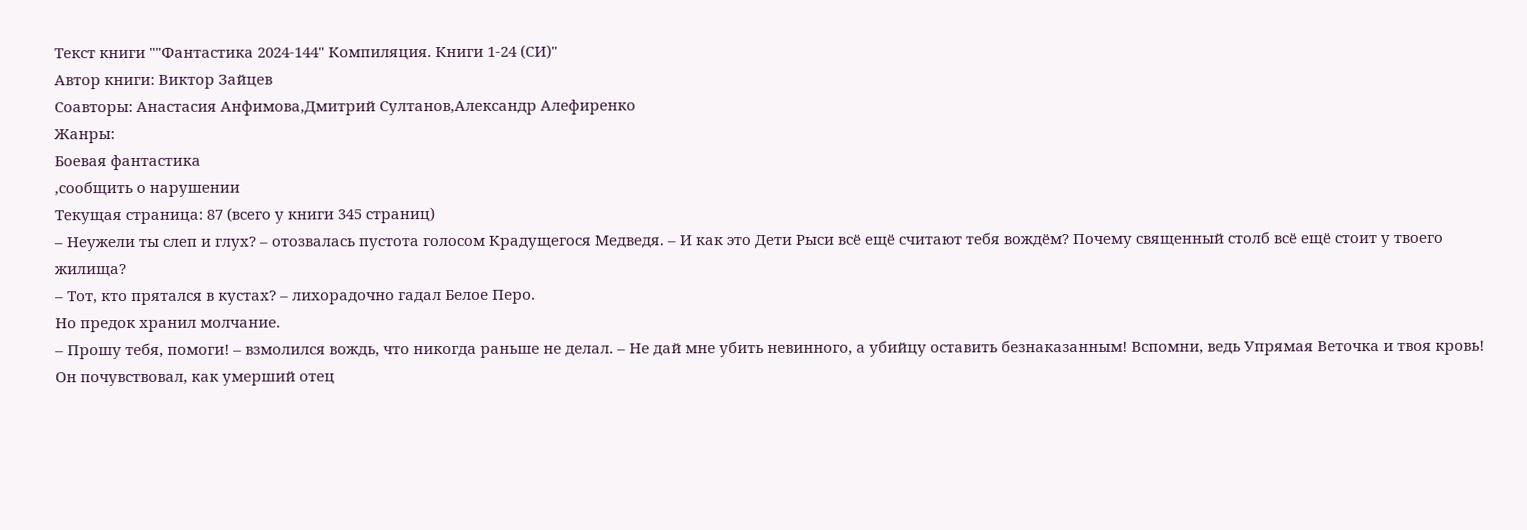Текст книги ""Фантастика 2024-144" Компиляция. Книги 1-24 (СИ)"
Автор книги: Виктор Зайцев
Соавторы: Анастасия Анфимова,Дмитрий Султанов,Александр Алефиренко
Жанры:
Боевая фантастика
,сообщить о нарушении
Текущая страница: 87 (всего у книги 345 страниц)
– Неужели ты слеп и глух? – отозвалась пустота голосом Крадущегося Медведя. – И как это Дети Рыси всё ещё считают тебя вождём? Почему священный столб всё ещё стоит у твоего жилища?
– Тот, кто прятался в кустах? – лихорадочно гадал Белое Перо.
Но предок хранил молчание.
– Прошу тебя, помоги! – взмолился вождь, что никогда раньше не делал. – Не дай мне убить невинного, а убийцу оставить безнаказанным! Вспомни, ведь Упрямая Веточка и твоя кровь!
Он почувствовал, как умерший отец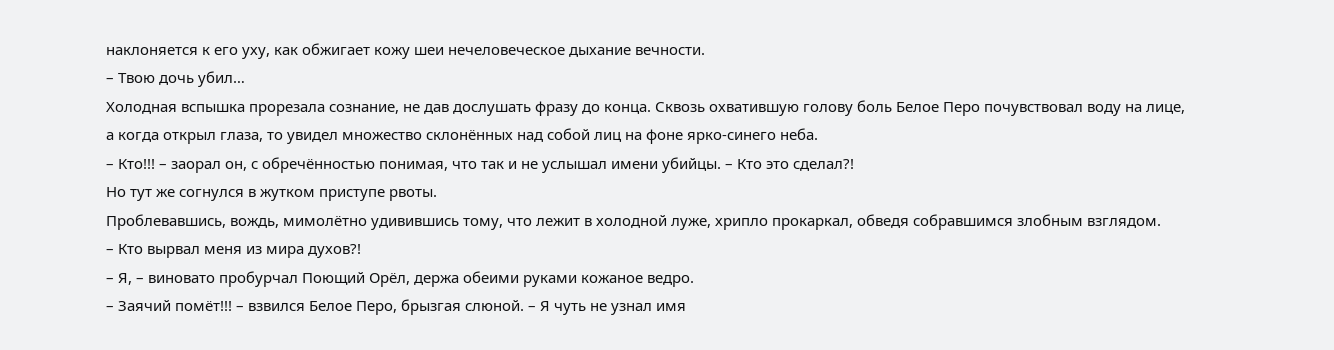наклоняется к его уху, как обжигает кожу шеи нечеловеческое дыхание вечности.
– Твою дочь убил…
Холодная вспышка прорезала сознание, не дав дослушать фразу до конца. Сквозь охватившую голову боль Белое Перо почувствовал воду на лице, а когда открыл глаза, то увидел множество склонённых над собой лиц на фоне ярко-синего неба.
– Кто!!! – заорал он, с обречённостью понимая, что так и не услышал имени убийцы. – Кто это сделал?!
Но тут же согнулся в жутком приступе рвоты.
Проблевавшись, вождь, мимолётно удивившись тому, что лежит в холодной луже, хрипло прокаркал, обведя собравшимся злобным взглядом.
– Кто вырвал меня из мира духов?!
– Я, – виновато пробурчал Поющий Орёл, держа обеими руками кожаное ведро.
– Заячий помёт!!! – взвился Белое Перо, брызгая слюной. – Я чуть не узнал имя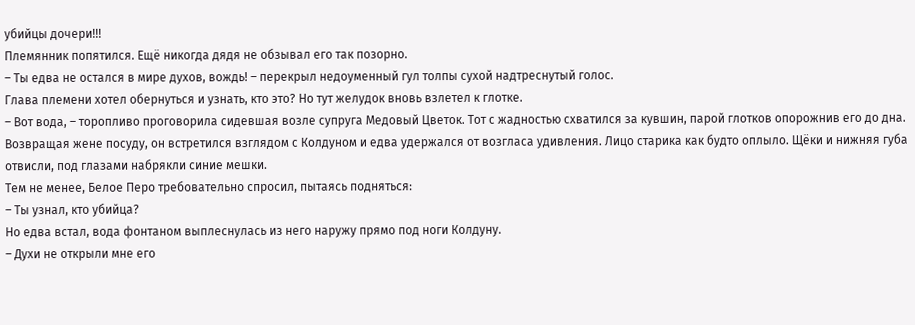убийцы дочери!!!
Племянник попятился. Ещё никогда дядя не обзывал его так позорно.
– Ты едва не остался в мире духов, вождь! – перекрыл недоуменный гул толпы сухой надтреснутый голос.
Глава племени хотел обернуться и узнать, кто это? Но тут желудок вновь взлетел к глотке.
– Вот вода, – торопливо проговорила сидевшая возле супруга Медовый Цветок. Тот с жадностью схватился за кувшин, парой глотков опорожнив его до дна.
Возвращая жене посуду, он встретился взглядом с Колдуном и едва удержался от возгласа удивления. Лицо старика как будто оплыло. Щёки и нижняя губа отвисли, под глазами набрякли синие мешки.
Тем не менее, Белое Перо требовательно спросил, пытаясь подняться:
– Ты узнал, кто убийца?
Но едва встал, вода фонтаном выплеснулась из него наружу прямо под ноги Колдуну.
– Духи не открыли мне его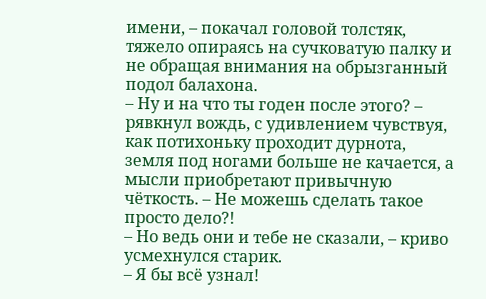имени, – покачал головой толстяк, тяжело опираясь на сучковатую палку и не обращая внимания на обрызганный подол балахона.
– Ну и на что ты годен после этого? – рявкнул вождь, с удивлением чувствуя, как потихоньку проходит дурнота, земля под ногами больше не качается, а мысли приобретают привычную чёткость. – Не можешь сделать такое просто дело?!
– Но ведь они и тебе не сказали, – криво усмехнулся старик.
– Я бы всё узнал!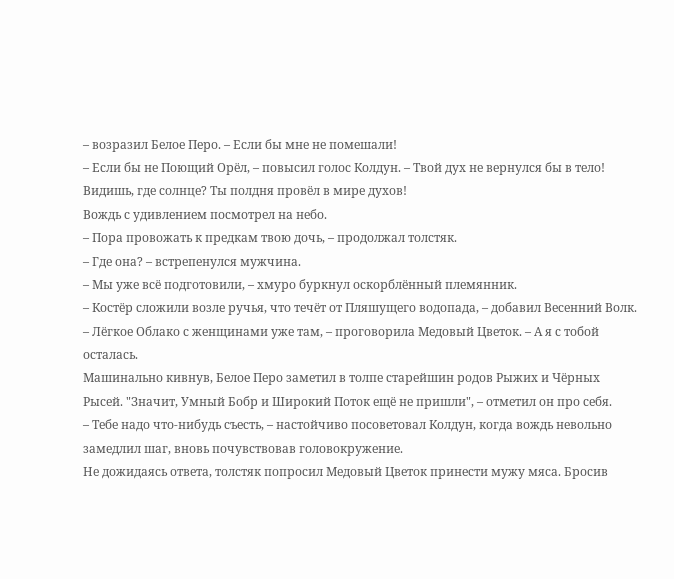– возразил Белое Перо. – Если бы мне не помешали!
– Если бы не Поющий Орёл, – повысил голос Колдун. – Твой дух не вернулся бы в тело! Видишь, где солнце? Ты полдня провёл в мире духов!
Вождь с удивлением посмотрел на небо.
– Пора провожать к предкам твою дочь, – продолжал толстяк.
– Где она? – встрепенулся мужчина.
– Мы уже всё подготовили, – хмуро буркнул оскорблённый племянник.
– Костёр сложили возле ручья, что течёт от Пляшущего водопада, – добавил Весенний Волк.
– Лёгкое Облако с женщинами уже там, – проговорила Медовый Цветок. – А я с тобой осталась.
Машинально кивнув, Белое Перо заметил в толпе старейшин родов Рыжих и Чёрных Рысей. "Значит, Умный Бобр и Широкий Поток ещё не пришли", – отметил он про себя.
– Тебе надо что-нибудь съесть, – настойчиво посоветовал Колдун, когда вождь невольно замедлил шаг, вновь почувствовав головокружение.
Не дожидаясь ответа, толстяк попросил Медовый Цветок принести мужу мяса. Бросив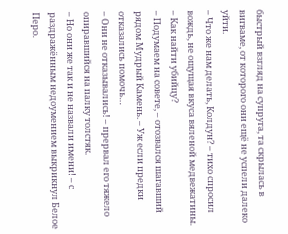быстрый взгляд на супруга, та скрылась в вигваме, от которого они ещё не успели далеко уйти.
– Что же нам делать, Колдун? – тихо спросил вождь, не ощущая вкуса вяленой медвежатины. – Как найти убийцу?
– Подумаем на совете, – отозвался шагавший рядом Мудрый Камень. – Уж если предки отказались помочь…
– Они не отказывались! – прервал его тяжело опиравшийся на палку толстяк.
– Но они же так и не назвали имени! – с раздражённым недоумением выкрикнул Белое Перо.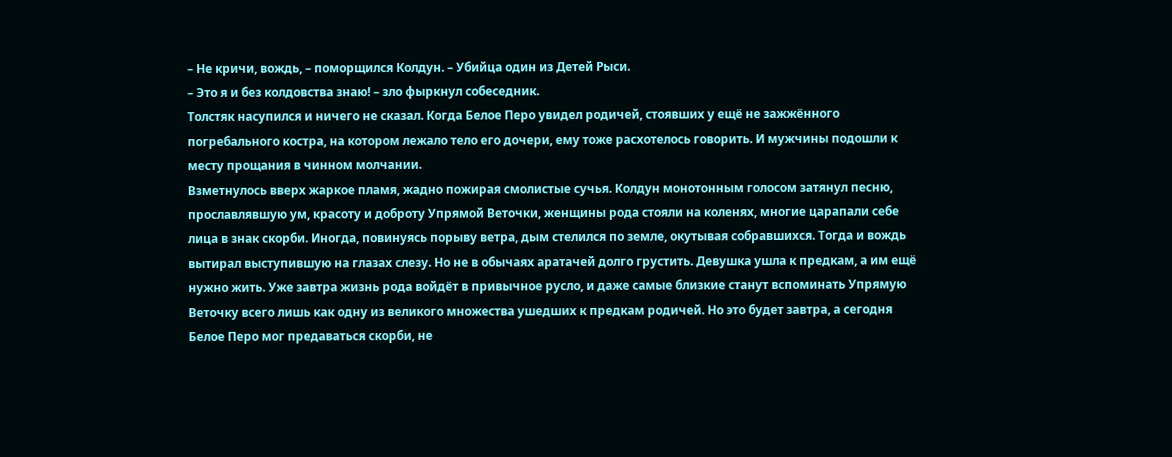– Не кричи, вождь, – поморщился Колдун. – Убийца один из Детей Рыси.
– Это я и без колдовства знаю! – зло фыркнул собеседник.
Толстяк насупился и ничего не сказал. Когда Белое Перо увидел родичей, стоявших у ещё не зажжённого погребального костра, на котором лежало тело его дочери, ему тоже расхотелось говорить. И мужчины подошли к месту прощания в чинном молчании.
Взметнулось вверх жаркое пламя, жадно пожирая смолистые сучья. Колдун монотонным голосом затянул песню, прославлявшую ум, красоту и доброту Упрямой Веточки, женщины рода стояли на коленях, многие царапали себе лица в знак скорби. Иногда, повинуясь порыву ветра, дым стелился по земле, окутывая собравшихся. Тогда и вождь вытирал выступившую на глазах слезу. Но не в обычаях аратачей долго грустить. Девушка ушла к предкам, а им ещё нужно жить. Уже завтра жизнь рода войдёт в привычное русло, и даже самые близкие станут вспоминать Упрямую Веточку всего лишь как одну из великого множества ушедших к предкам родичей. Но это будет завтра, а сегодня Белое Перо мог предаваться скорби, не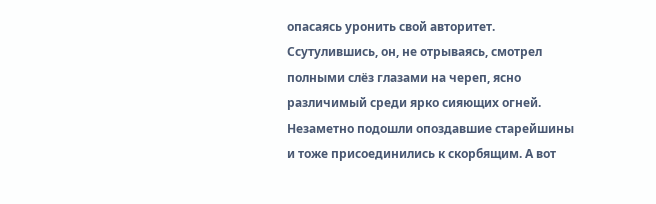опасаясь уронить свой авторитет. Ссутулившись, он, не отрываясь, смотрел полными слёз глазами на череп, ясно различимый среди ярко сияющих огней. Незаметно подошли опоздавшие старейшины и тоже присоединились к скорбящим. А вот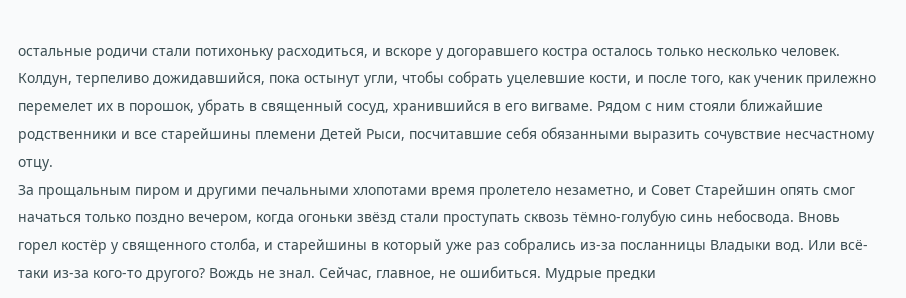остальные родичи стали потихоньку расходиться, и вскоре у догоравшего костра осталось только несколько человек.
Колдун, терпеливо дожидавшийся, пока остынут угли, чтобы собрать уцелевшие кости, и после того, как ученик прилежно перемелет их в порошок, убрать в священный сосуд, хранившийся в его вигваме. Рядом с ним стояли ближайшие родственники и все старейшины племени Детей Рыси, посчитавшие себя обязанными выразить сочувствие несчастному отцу.
За прощальным пиром и другими печальными хлопотами время пролетело незаметно, и Совет Старейшин опять смог начаться только поздно вечером, когда огоньки звёзд стали проступать сквозь тёмно-голубую синь небосвода. Вновь горел костёр у священного столба, и старейшины в который уже раз собрались из-за посланницы Владыки вод. Или всё-таки из-за кого-то другого? Вождь не знал. Сейчас, главное, не ошибиться. Мудрые предки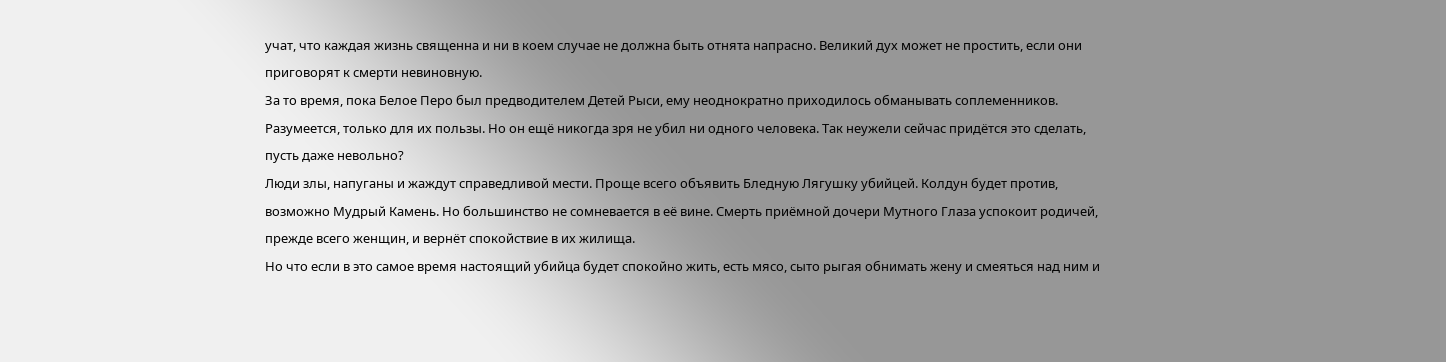учат, что каждая жизнь священна и ни в коем случае не должна быть отнята напрасно. Великий дух может не простить, если они приговорят к смерти невиновную.
За то время, пока Белое Перо был предводителем Детей Рыси, ему неоднократно приходилось обманывать соплеменников. Разумеется, только для их пользы. Но он ещё никогда зря не убил ни одного человека. Так неужели сейчас придётся это сделать, пусть даже невольно?
Люди злы, напуганы и жаждут справедливой мести. Проще всего объявить Бледную Лягушку убийцей. Колдун будет против, возможно Мудрый Камень. Но большинство не сомневается в её вине. Смерть приёмной дочери Мутного Глаза успокоит родичей, прежде всего женщин, и вернёт спокойствие в их жилища.
Но что если в это самое время настоящий убийца будет спокойно жить, есть мясо, сыто рыгая обнимать жену и смеяться над ним и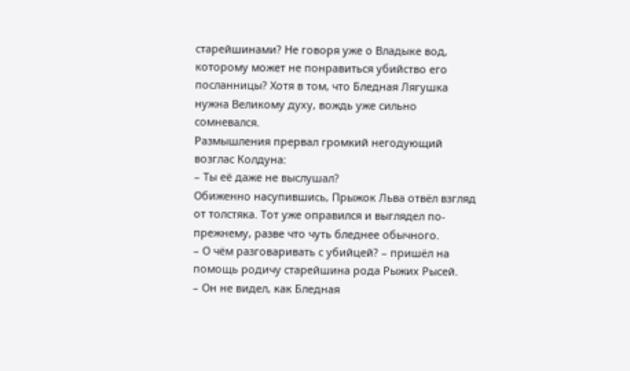старейшинами? Не говоря уже о Владыке вод, которому может не понравиться убийство его посланницы? Хотя в том, что Бледная Лягушка нужна Великому духу, вождь уже сильно сомневался.
Размышления прервал громкий негодующий возглас Колдуна:
– Ты её даже не выслушал?
Обиженно насупившись, Прыжок Льва отвёл взгляд от толстяка. Тот уже оправился и выглядел по-прежнему, разве что чуть бледнее обычного.
– О чём разговаривать с убийцей? – пришёл на помощь родичу старейшина рода Рыжих Рысей.
– Он не видел, как Бледная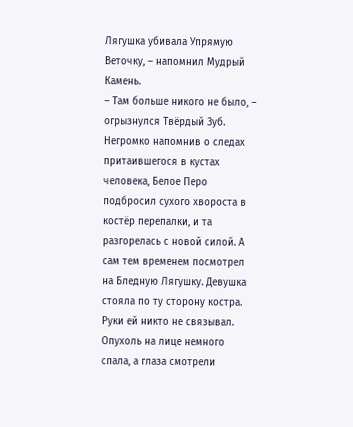Лягушка убивала Упрямую Веточку, – напомнил Мудрый Камень.
– Там больше никого не было, – огрызнулся Твёрдый Зуб.
Негромко напомнив о следах притаившегося в кустах человека, Белое Перо подбросил сухого хвороста в костёр перепалки, и та разгорелась с новой силой. А сам тем временем посмотрел на Бледную Лягушку. Девушка стояла по ту сторону костра. Руки ей никто не связывал. Опухоль на лице немного спала, а глаза смотрели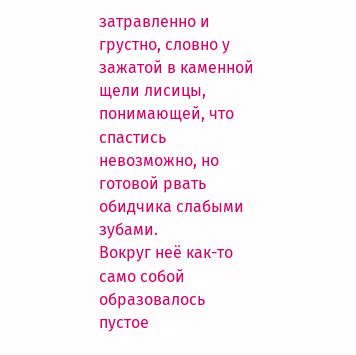затравленно и грустно, словно у зажатой в каменной щели лисицы, понимающей, что спастись невозможно, но готовой рвать обидчика слабыми зубами.
Вокруг неё как-то само собой образовалось пустое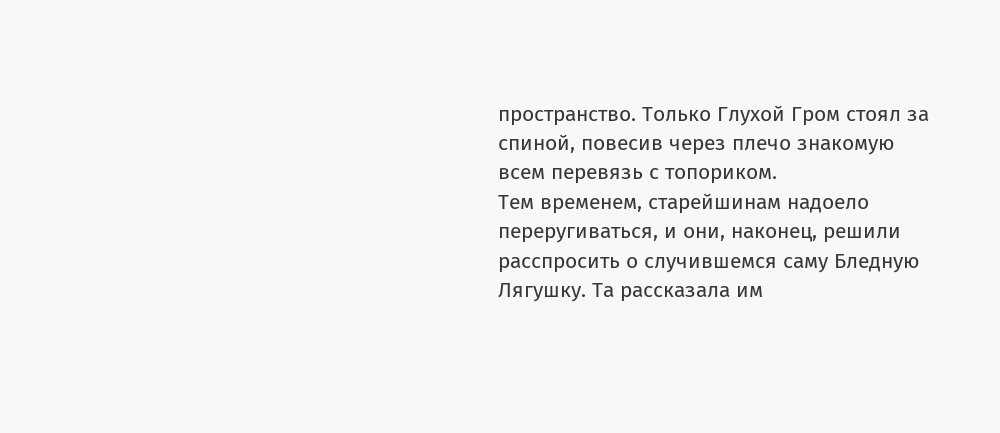пространство. Только Глухой Гром стоял за спиной, повесив через плечо знакомую всем перевязь с топориком.
Тем временем, старейшинам надоело переругиваться, и они, наконец, решили расспросить о случившемся саму Бледную Лягушку. Та рассказала им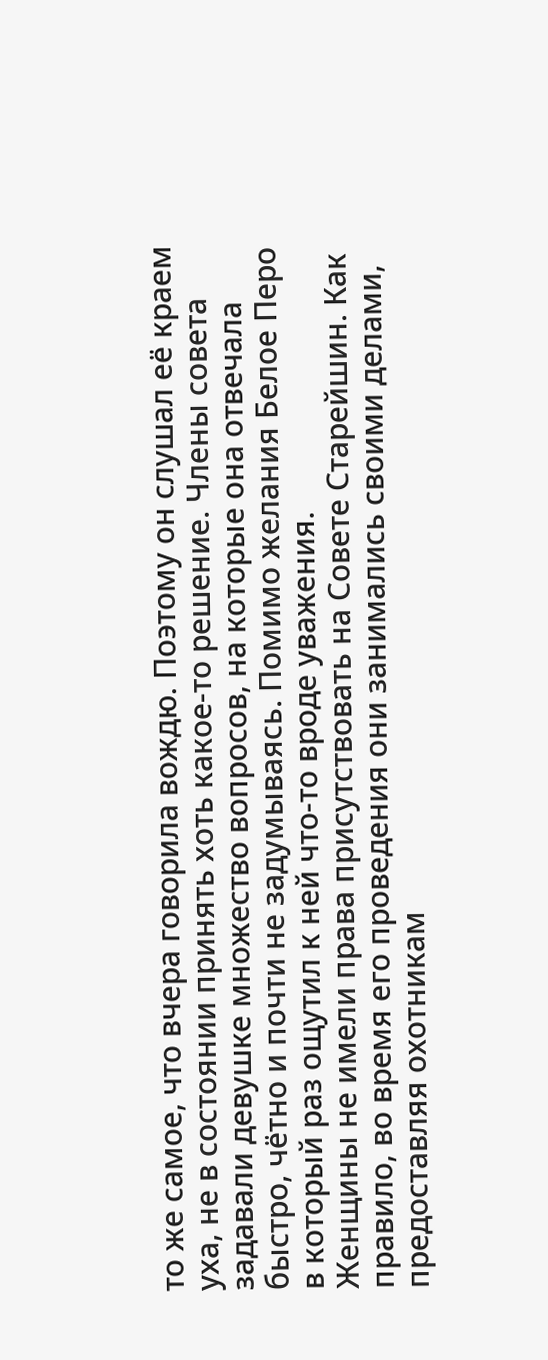то же самое, что вчера говорила вождю. Поэтому он слушал её краем уха, не в состоянии принять хоть какое-то решение. Члены совета задавали девушке множество вопросов, на которые она отвечала быстро, чётно и почти не задумываясь. Помимо желания Белое Перо в который раз ощутил к ней что-то вроде уважения.
Женщины не имели права присутствовать на Совете Старейшин. Как правило, во время его проведения они занимались своими делами, предоставляя охотникам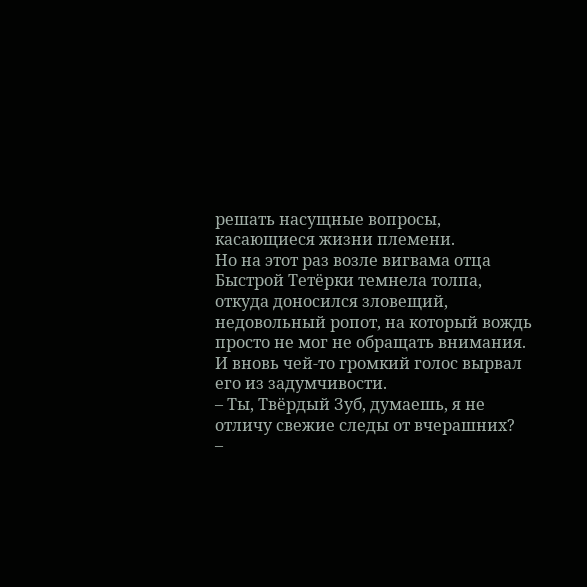решать насущные вопросы, касающиеся жизни племени.
Но на этот раз возле вигвама отца Быстрой Тетёрки темнела толпа, откуда доносился зловещий, недовольный ропот, на который вождь просто не мог не обращать внимания.
И вновь чей-то громкий голос вырвал его из задумчивости.
– Ты, Твёрдый Зуб, думаешь, я не отличу свежие следы от вчерашних?
–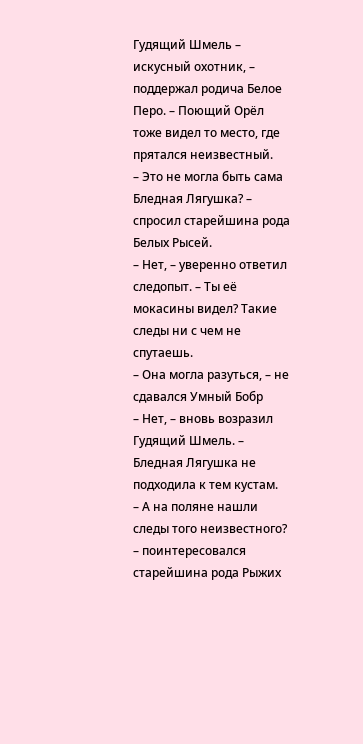Гудящий Шмель – искусный охотник, – поддержал родича Белое Перо. – Поющий Орёл тоже видел то место, где прятался неизвестный.
– Это не могла быть сама Бледная Лягушка? – спросил старейшина рода Белых Рысей.
– Нет, – уверенно ответил следопыт. – Ты её мокасины видел? Такие следы ни с чем не спутаешь.
– Она могла разуться, – не сдавался Умный Бобр
– Нет, – вновь возразил Гудящий Шмель. – Бледная Лягушка не подходила к тем кустам.
– А на поляне нашли следы того неизвестного? – поинтересовался старейшина рода Рыжих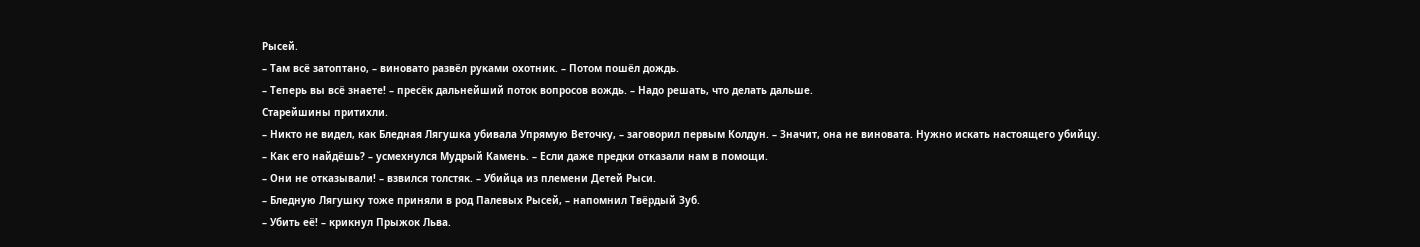Рысей.
– Там всё затоптано, – виновато развёл руками охотник. – Потом пошёл дождь.
– Теперь вы всё знаете! – пресёк дальнейший поток вопросов вождь. – Надо решать, что делать дальше.
Старейшины притихли.
– Никто не видел, как Бледная Лягушка убивала Упрямую Веточку, – заговорил первым Колдун. – Значит, она не виновата. Нужно искать настоящего убийцу.
– Как его найдёшь? – усмехнулся Мудрый Камень. – Если даже предки отказали нам в помощи.
– Они не отказывали! – взвился толстяк. – Убийца из племени Детей Рыси.
– Бледную Лягушку тоже приняли в род Палевых Рысей, – напомнил Твёрдый Зуб.
– Убить её! – крикнул Прыжок Льва.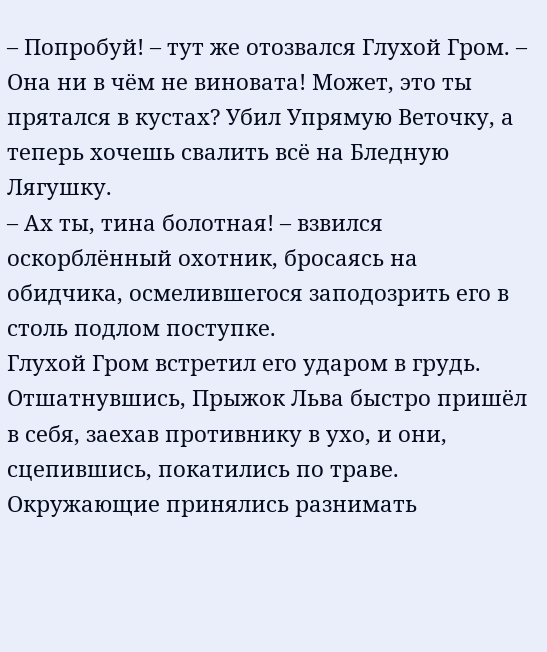– Попробуй! – тут же отозвался Глухой Гром. – Она ни в чём не виновата! Может, это ты прятался в кустах? Убил Упрямую Веточку, а теперь хочешь свалить всё на Бледную Лягушку.
– Ах ты, тина болотная! – взвился оскорблённый охотник, бросаясь на обидчика, осмелившегося заподозрить его в столь подлом поступке.
Глухой Гром встретил его ударом в грудь. Отшатнувшись, Прыжок Льва быстро пришёл в себя, заехав противнику в ухо, и они, сцепившись, покатились по траве. Окружающие принялись разнимать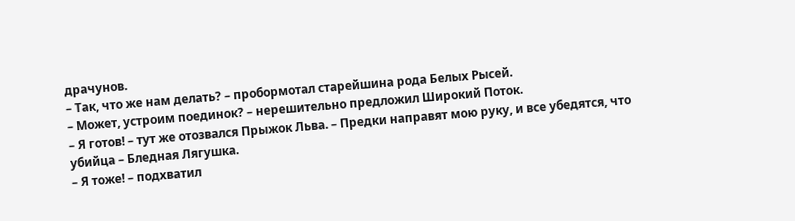драчунов.
– Так, что же нам делать? – пробормотал старейшина рода Белых Рысей.
– Может, устроим поединок? – нерешительно предложил Широкий Поток.
– Я готов! – тут же отозвался Прыжок Льва. – Предки направят мою руку, и все убедятся, что убийца – Бледная Лягушка.
– Я тоже! – подхватил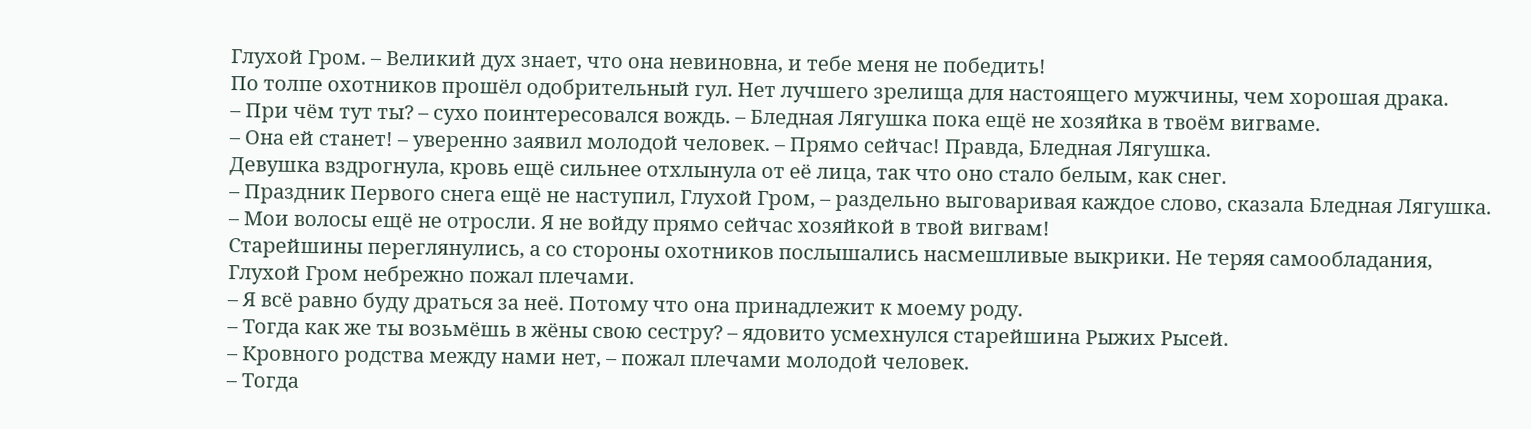Глухой Гром. – Великий дух знает, что она невиновна, и тебе меня не победить!
По толпе охотников прошёл одобрительный гул. Нет лучшего зрелища для настоящего мужчины, чем хорошая драка.
– При чём тут ты? – сухо поинтересовался вождь. – Бледная Лягушка пока ещё не хозяйка в твоём вигваме.
– Она ей станет! – уверенно заявил молодой человек. – Прямо сейчас! Правда, Бледная Лягушка.
Девушка вздрогнула, кровь ещё сильнее отхлынула от её лица, так что оно стало белым, как снег.
– Праздник Первого снега ещё не наступил, Глухой Гром, – раздельно выговаривая каждое слово, сказала Бледная Лягушка. – Мои волосы ещё не отросли. Я не войду прямо сейчас хозяйкой в твой вигвам!
Старейшины переглянулись, а со стороны охотников послышались насмешливые выкрики. Не теряя самообладания, Глухой Гром небрежно пожал плечами.
– Я всё равно буду драться за неё. Потому что она принадлежит к моему роду.
– Тогда как же ты возьмёшь в жёны свою сестру? – ядовито усмехнулся старейшина Рыжих Рысей.
– Кровного родства между нами нет, – пожал плечами молодой человек.
– Тогда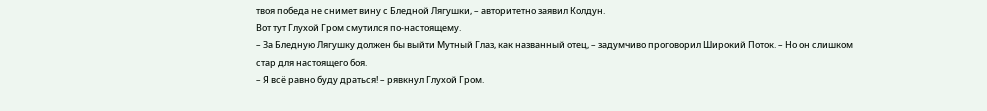твоя победа не снимет вину с Бледной Лягушки, – авторитетно заявил Колдун.
Вот тут Глухой Гром смутился по-настоящему.
– За Бледную Лягушку должен бы выйти Мутный Глаз, как названный отец, – задумчиво проговорил Широкий Поток. – Но он слишком стар для настоящего боя.
– Я всё равно буду драться! – рявкнул Глухой Гром.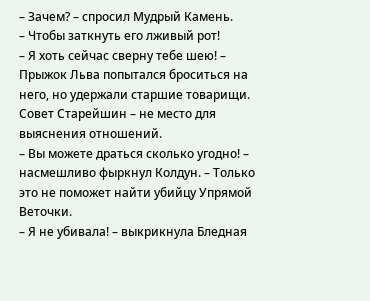– Зачем? – спросил Мудрый Камень.
– Чтобы заткнуть его лживый рот!
– Я хоть сейчас сверну тебе шею! – Прыжок Льва попытался броситься на него, но удержали старшие товарищи. Совет Старейшин – не место для выяснения отношений.
– Вы можете драться сколько угодно! – насмешливо фыркнул Колдун. – Только это не поможет найти убийцу Упрямой Веточки.
– Я не убивала! – выкрикнула Бледная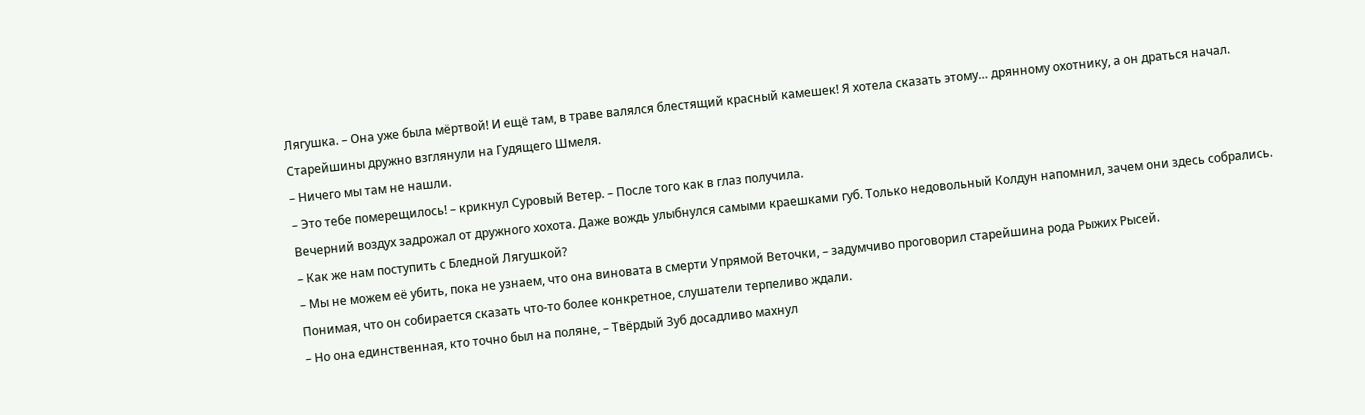Лягушка. – Она уже была мёртвой! И ещё там, в траве валялся блестящий красный камешек! Я хотела сказать этому… дрянному охотнику, а он драться начал.
Старейшины дружно взглянули на Гудящего Шмеля.
– Ничего мы там не нашли.
– Это тебе померещилось! – крикнул Суровый Ветер. – После того как в глаз получила.
Вечерний воздух задрожал от дружного хохота. Даже вождь улыбнулся самыми краешками губ. Только недовольный Колдун напомнил, зачем они здесь собрались.
– Как же нам поступить с Бледной Лягушкой?
– Мы не можем её убить, пока не узнаем, что она виновата в смерти Упрямой Веточки, – задумчиво проговорил старейшина рода Рыжих Рысей.
Понимая, что он собирается сказать что-то более конкретное, слушатели терпеливо ждали.
– Но она единственная, кто точно был на поляне, – Твёрдый Зуб досадливо махнул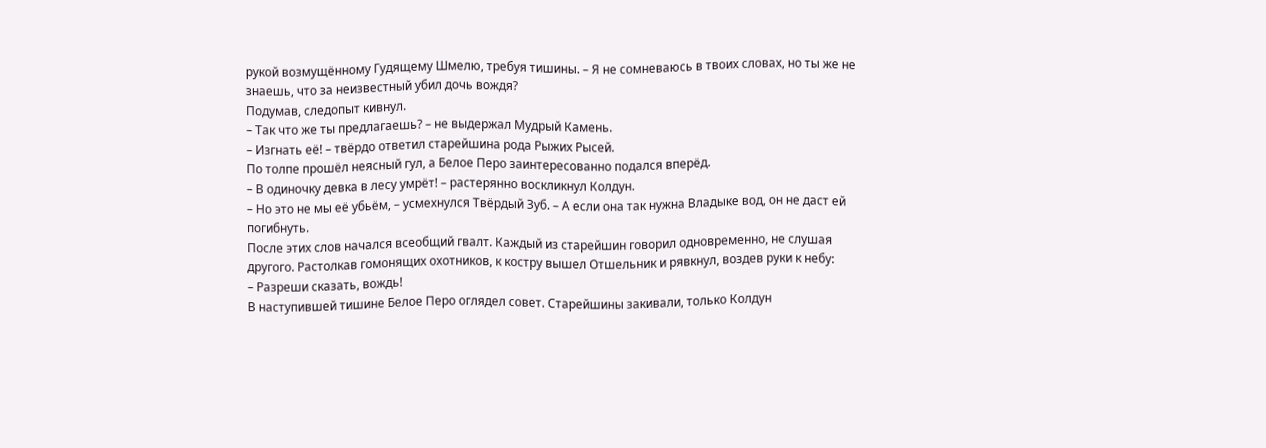рукой возмущённому Гудящему Шмелю, требуя тишины. – Я не сомневаюсь в твоих словах, но ты же не знаешь, что за неизвестный убил дочь вождя?
Подумав, следопыт кивнул.
– Так что же ты предлагаешь? – не выдержал Мудрый Камень.
– Изгнать её! – твёрдо ответил старейшина рода Рыжих Рысей.
По толпе прошёл неясный гул, а Белое Перо заинтересованно подался вперёд.
– В одиночку девка в лесу умрёт! – растерянно воскликнул Колдун.
– Но это не мы её убьём, – усмехнулся Твёрдый Зуб. – А если она так нужна Владыке вод, он не даст ей погибнуть.
После этих слов начался всеобщий гвалт. Каждый из старейшин говорил одновременно, не слушая другого. Растолкав гомонящих охотников, к костру вышел Отшельник и рявкнул, воздев руки к небу:
– Разреши сказать, вождь!
В наступившей тишине Белое Перо оглядел совет. Старейшины закивали, только Колдун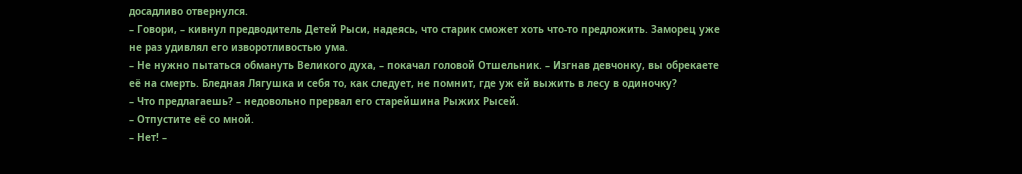досадливо отвернулся.
– Говори, – кивнул предводитель Детей Рыси, надеясь, что старик сможет хоть что-то предложить. Заморец уже не раз удивлял его изворотливостью ума.
– Не нужно пытаться обмануть Великого духа, – покачал головой Отшельник. – Изгнав девчонку, вы обрекаете её на смерть. Бледная Лягушка и себя то, как следует, не помнит, где уж ей выжить в лесу в одиночку?
– Что предлагаешь? – недовольно прервал его старейшина Рыжих Рысей.
– Отпустите её со мной.
– Нет! –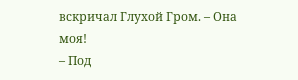вскричал Глухой Гром. – Она моя!
– Под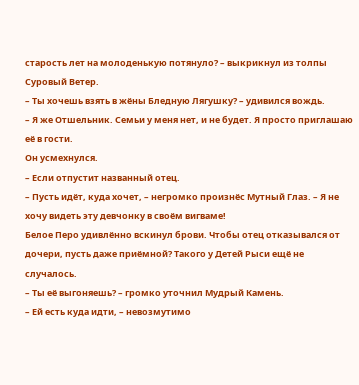старость лет на молоденькую потянуло? – выкрикнул из толпы Суровый Ветер.
– Ты хочешь взять в жёны Бледную Лягушку? – удивился вождь.
– Я же Отшельник. Семьи у меня нет, и не будет. Я просто приглашаю её в гости.
Он усмехнулся.
– Если отпустит названный отец.
– Пусть идёт, куда хочет, – негромко произнёс Мутный Глаз. – Я не хочу видеть эту девчонку в своём вигваме!
Белое Перо удивлённо вскинул брови. Чтобы отец отказывался от дочери, пусть даже приёмной? Такого у Детей Рыси ещё не случалось.
– Ты её выгоняешь? – громко уточнил Мудрый Камень.
– Ей есть куда идти, – невозмутимо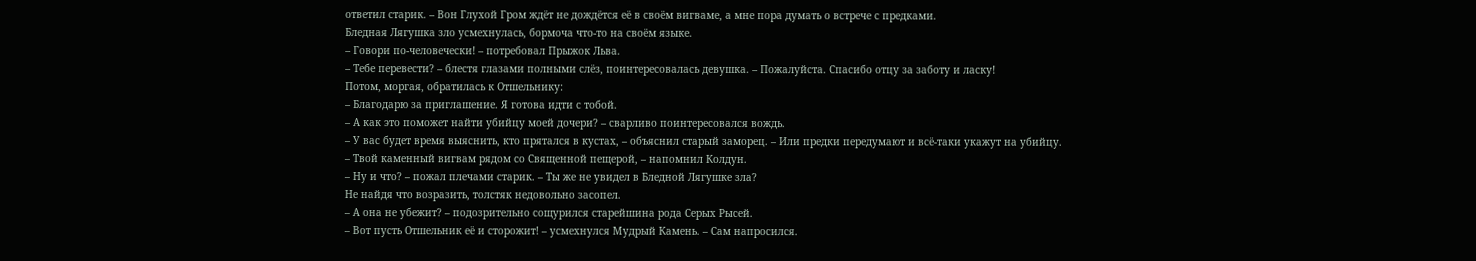ответил старик. – Вон Глухой Гром ждёт не дождётся её в своём вигваме, а мне пора думать о встрече с предками.
Бледная Лягушка зло усмехнулась, бормоча что-то на своём языке.
– Говори по-человечески! – потребовал Прыжок Льва.
– Тебе перевести? – блестя глазами полными слёз, поинтересовалась девушка. – Пожалуйста. Спасибо отцу за заботу и ласку!
Потом, моргая, обратилась к Отшельнику:
– Благодарю за приглашение. Я готова идти с тобой.
– А как это поможет найти убийцу моей дочери? – сварливо поинтересовался вождь.
– У вас будет время выяснить, кто прятался в кустах, – объяснил старый заморец. – Или предки передумают и всё-таки укажут на убийцу.
– Твой каменный вигвам рядом со Священной пещерой, – напомнил Колдун.
– Ну и что? – пожал плечами старик. – Ты же не увидел в Бледной Лягушке зла?
Не найдя что возразить, толстяк недовольно засопел.
– А она не убежит? – подозрительно сощурился старейшина рода Серых Рысей.
– Вот пусть Отшельник её и сторожит! – усмехнулся Мудрый Камень. – Сам напросился.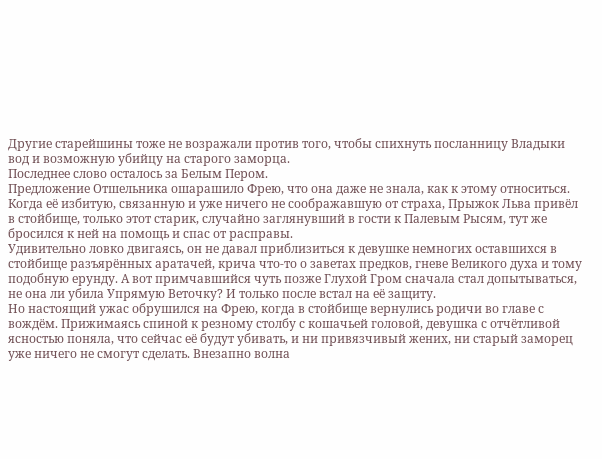Другие старейшины тоже не возражали против того, чтобы спихнуть посланницу Владыки вод и возможную убийцу на старого заморца.
Последнее слово осталось за Белым Пером.
Предложение Отшельника ошарашило Фрею, что она даже не знала, как к этому относиться.
Когда её избитую, связанную и уже ничего не соображавшую от страха, Прыжок Льва привёл в стойбище, только этот старик, случайно заглянувший в гости к Палевым Рысям, тут же бросился к ней на помощь и спас от расправы.
Удивительно ловко двигаясь, он не давал приблизиться к девушке немногих оставшихся в стойбище разъярённых аратачей, крича что-то о заветах предков, гневе Великого духа и тому подобную ерунду. А вот примчавшийся чуть позже Глухой Гром сначала стал допытываться, не она ли убила Упрямую Веточку? И только после встал на её защиту.
Но настоящий ужас обрушился на Фрею, когда в стойбище вернулись родичи во главе с вождём. Прижимаясь спиной к резному столбу с кошачьей головой, девушка с отчётливой ясностью поняла, что сейчас её будут убивать, и ни привязчивый жених, ни старый заморец уже ничего не смогут сделать. Внезапно волна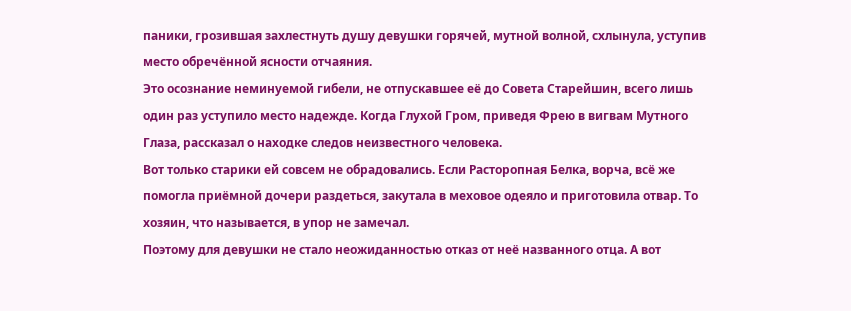паники, грозившая захлестнуть душу девушки горячей, мутной волной, схлынула, уступив место обречённой ясности отчаяния.
Это осознание неминуемой гибели, не отпускавшее её до Совета Старейшин, всего лишь один раз уступило место надежде. Когда Глухой Гром, приведя Фрею в вигвам Мутного Глаза, рассказал о находке следов неизвестного человека.
Вот только старики ей совсем не обрадовались. Если Расторопная Белка, ворча, всё же помогла приёмной дочери раздеться, закутала в меховое одеяло и приготовила отвар. То хозяин, что называется, в упор не замечал.
Поэтому для девушки не стало неожиданностью отказ от неё названного отца. А вот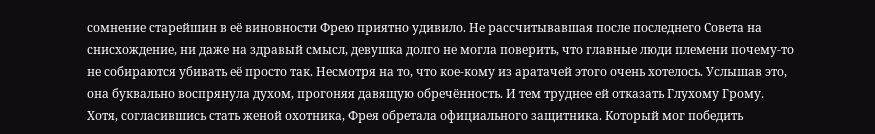сомнение старейшин в её виновности Фрею приятно удивило. Не рассчитывавшая после последнего Совета на снисхождение, ни даже на здравый смысл, девушка долго не могла поверить, что главные люди племени почему-то не собираются убивать её просто так. Несмотря на то, что кое-кому из аратачей этого очень хотелось. Услышав это, она буквально воспрянула духом, прогоняя давящую обречённость. И тем труднее ей отказать Глухому Грому. Хотя, согласившись стать женой охотника, Фрея обретала официального защитника. Который мог победить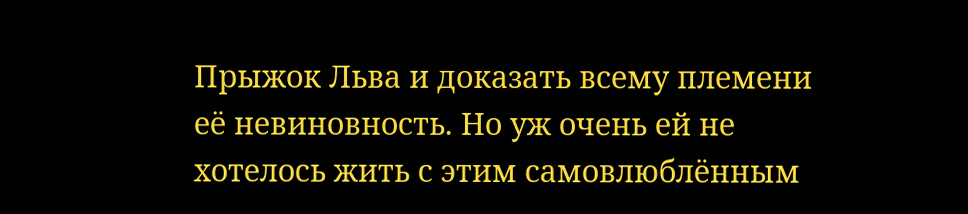Прыжок Льва и доказать всему племени её невиновность. Но уж очень ей не хотелось жить с этим самовлюблённым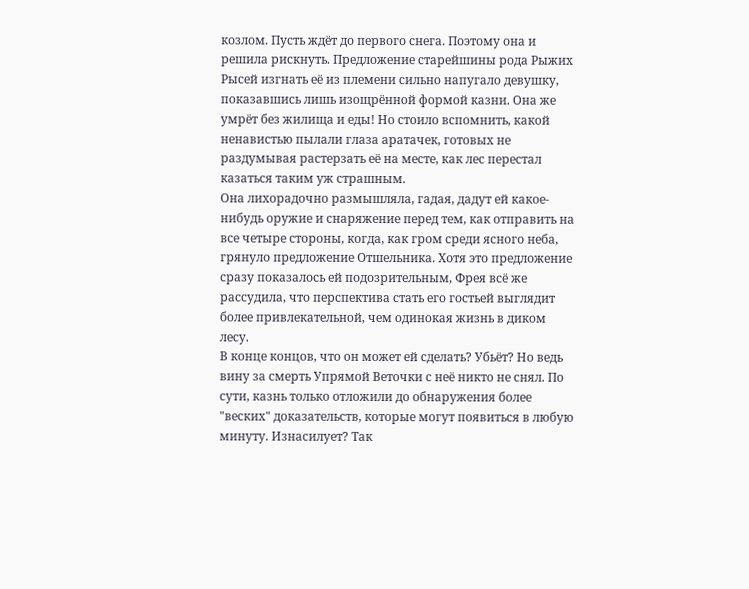козлом. Пусть ждёт до первого снега. Поэтому она и решила рискнуть. Предложение старейшины рода Рыжих Рысей изгнать её из племени сильно напугало девушку, показавшись лишь изощрённой формой казни. Она же умрёт без жилища и еды! Но стоило вспомнить, какой ненавистью пылали глаза аратачек, готовых не раздумывая растерзать её на месте, как лес перестал казаться таким уж страшным.
Она лихорадочно размышляла, гадая, дадут ей какое-нибудь оружие и снаряжение перед тем, как отправить на все четыре стороны, когда, как гром среди ясного неба, грянуло предложение Отшельника. Хотя это предложение сразу показалось ей подозрительным, Фрея всё же рассудила, что перспектива стать его гостьей выглядит более привлекательной, чем одинокая жизнь в диком лесу.
В конце концов, что он может ей сделать? Убьёт? Но ведь вину за смерть Упрямой Веточки с неё никто не снял. По сути, казнь только отложили до обнаружения более "веских" доказательств, которые могут появиться в любую минуту. Изнасилует? Так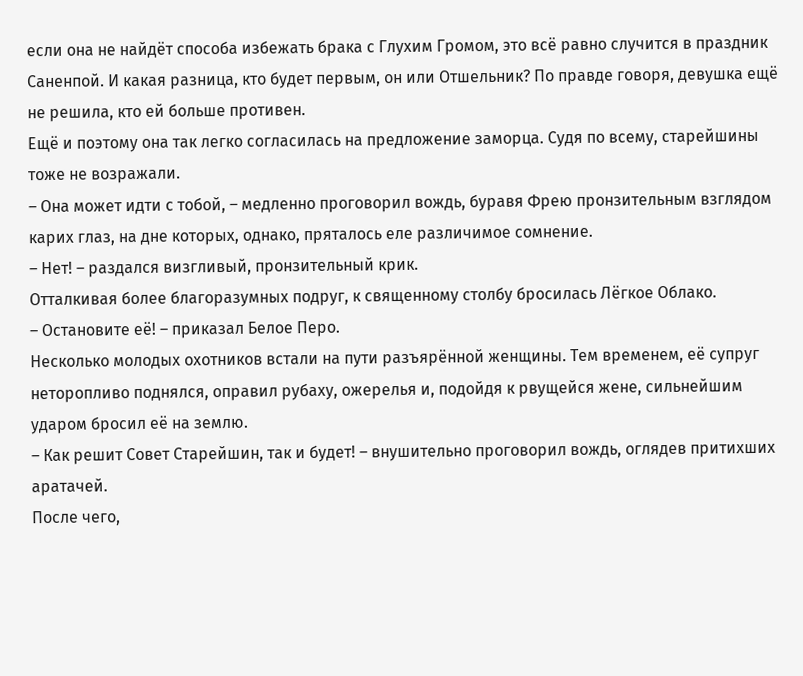если она не найдёт способа избежать брака с Глухим Громом, это всё равно случится в праздник Саненпой. И какая разница, кто будет первым, он или Отшельник? По правде говоря, девушка ещё не решила, кто ей больше противен.
Ещё и поэтому она так легко согласилась на предложение заморца. Судя по всему, старейшины тоже не возражали.
– Она может идти с тобой, – медленно проговорил вождь, буравя Фрею пронзительным взглядом карих глаз, на дне которых, однако, пряталось еле различимое сомнение.
– Нет! – раздался визгливый, пронзительный крик.
Отталкивая более благоразумных подруг, к священному столбу бросилась Лёгкое Облако.
– Остановите её! – приказал Белое Перо.
Несколько молодых охотников встали на пути разъярённой женщины. Тем временем, её супруг неторопливо поднялся, оправил рубаху, ожерелья и, подойдя к рвущейся жене, сильнейшим ударом бросил её на землю.
– Как решит Совет Старейшин, так и будет! – внушительно проговорил вождь, оглядев притихших аратачей.
После чего,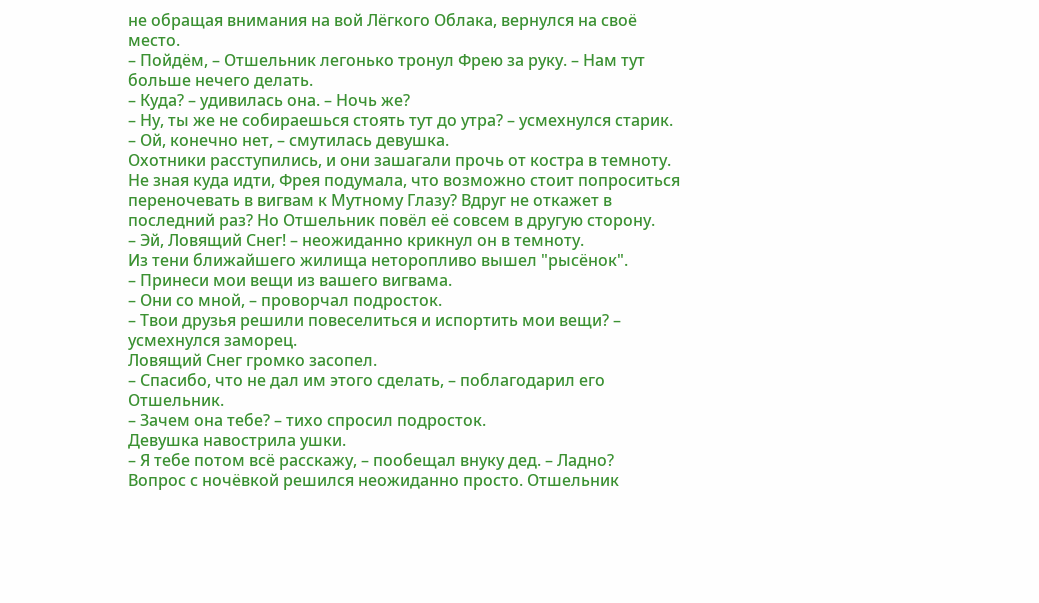не обращая внимания на вой Лёгкого Облака, вернулся на своё место.
– Пойдём, – Отшельник легонько тронул Фрею за руку. – Нам тут больше нечего делать.
– Куда? – удивилась она. – Ночь же?
– Ну, ты же не собираешься стоять тут до утра? – усмехнулся старик.
– Ой, конечно нет, – смутилась девушка.
Охотники расступились, и они зашагали прочь от костра в темноту. Не зная куда идти, Фрея подумала, что возможно стоит попроситься переночевать в вигвам к Мутному Глазу? Вдруг не откажет в последний раз? Но Отшельник повёл её совсем в другую сторону.
– Эй, Ловящий Снег! – неожиданно крикнул он в темноту.
Из тени ближайшего жилища неторопливо вышел "рысёнок".
– Принеси мои вещи из вашего вигвама.
– Они со мной, – проворчал подросток.
– Твои друзья решили повеселиться и испортить мои вещи? – усмехнулся заморец.
Ловящий Снег громко засопел.
– Спасибо, что не дал им этого сделать, – поблагодарил его Отшельник.
– Зачем она тебе? – тихо спросил подросток.
Девушка навострила ушки.
– Я тебе потом всё расскажу, – пообещал внуку дед. – Ладно?
Вопрос с ночёвкой решился неожиданно просто. Отшельник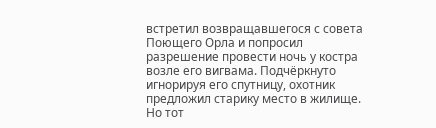встретил возвращавшегося с совета Поющего Орла и попросил разрешение провести ночь у костра возле его вигвама. Подчёркнуто игнорируя его спутницу, охотник предложил старику место в жилище. Но тот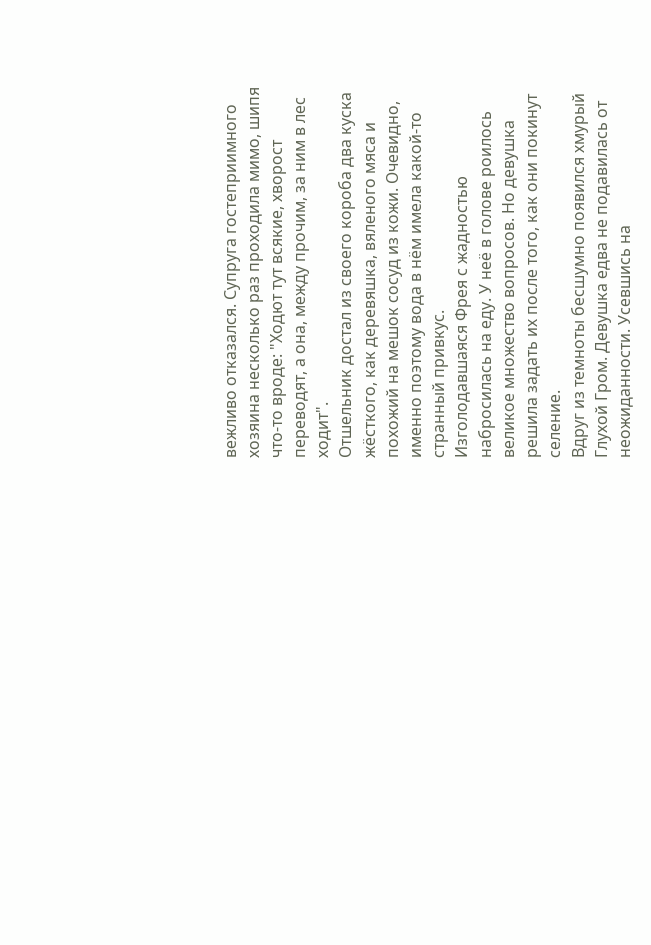вежливо отказался. Супруга гостеприимного хозяина несколько раз проходила мимо, шипя что-то вроде: "Ходют тут всякие, хворост переводят, а она, между прочим, за ним в лес ходит".
Отшельник достал из своего короба два куска жёсткого, как деревяшка, вяленого мяса и похожий на мешок сосуд из кожи. Очевидно, именно поэтому вода в нём имела какой-то странный привкус.
Изголодавшаяся Фрея с жадностью набросилась на еду. У неё в голове роилось великое множество вопросов. Но девушка решила задать их после того, как они покинут селение.
Вдруг из темноты бесшумно появился хмурый Глухой Гром. Девушка едва не подавилась от неожиданности. Усевшись на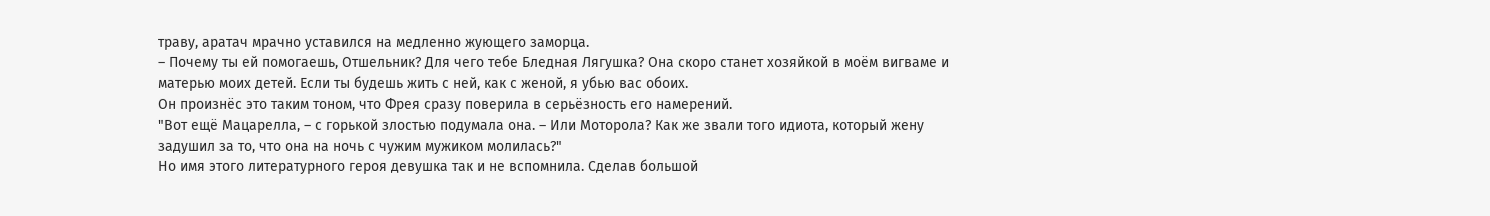траву, аратач мрачно уставился на медленно жующего заморца.
– Почему ты ей помогаешь, Отшельник? Для чего тебе Бледная Лягушка? Она скоро станет хозяйкой в моём вигваме и матерью моих детей. Если ты будешь жить с ней, как с женой, я убью вас обоих.
Он произнёс это таким тоном, что Фрея сразу поверила в серьёзность его намерений.
"Вот ещё Мацарелла, – с горькой злостью подумала она. – Или Моторола? Как же звали того идиота, который жену задушил за то, что она на ночь с чужим мужиком молилась?"
Но имя этого литературного героя девушка так и не вспомнила. Сделав большой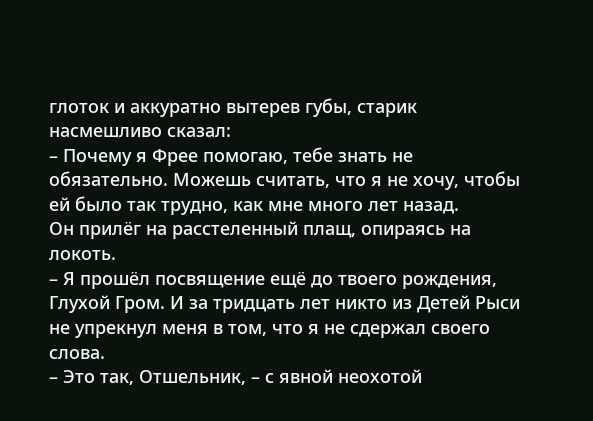глоток и аккуратно вытерев губы, старик насмешливо сказал:
– Почему я Фрее помогаю, тебе знать не обязательно. Можешь считать, что я не хочу, чтобы ей было так трудно, как мне много лет назад.
Он прилёг на расстеленный плащ, опираясь на локоть.
– Я прошёл посвящение ещё до твоего рождения, Глухой Гром. И за тридцать лет никто из Детей Рыси не упрекнул меня в том, что я не сдержал своего слова.
– Это так, Отшельник, – с явной неохотой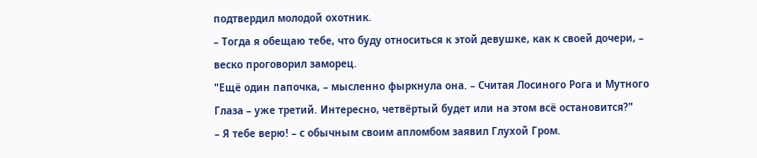подтвердил молодой охотник.
– Тогда я обещаю тебе, что буду относиться к этой девушке, как к своей дочери, – веско проговорил заморец.
"Ещё один папочка, – мысленно фыркнула она. – Считая Лосиного Рога и Мутного Глаза – уже третий. Интересно, четвёртый будет или на этом всё остановится?"
– Я тебе верю! – с обычным своим апломбом заявил Глухой Гром.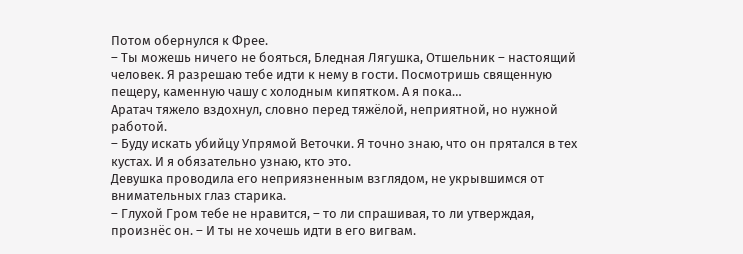Потом обернулся к Фрее.
– Ты можешь ничего не бояться, Бледная Лягушка, Отшельник – настоящий человек. Я разрешаю тебе идти к нему в гости. Посмотришь священную пещеру, каменную чашу с холодным кипятком. А я пока…
Аратач тяжело вздохнул, словно перед тяжёлой, неприятной, но нужной работой.
– Буду искать убийцу Упрямой Веточки. Я точно знаю, что он прятался в тех кустах. И я обязательно узнаю, кто это.
Девушка проводила его неприязненным взглядом, не укрывшимся от внимательных глаз старика.
– Глухой Гром тебе не нравится, – то ли спрашивая, то ли утверждая, произнёс он. – И ты не хочешь идти в его вигвам.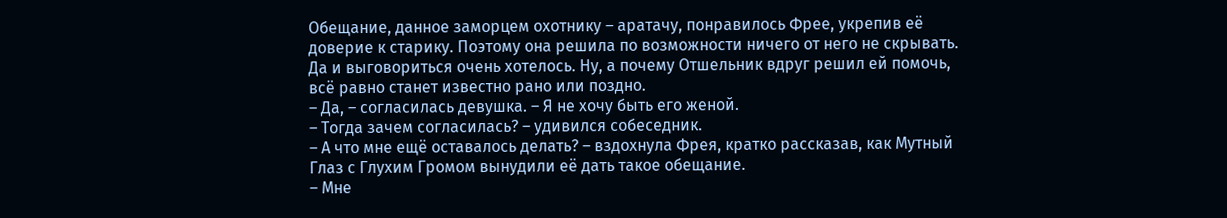Обещание, данное заморцем охотнику – аратачу, понравилось Фрее, укрепив её доверие к старику. Поэтому она решила по возможности ничего от него не скрывать. Да и выговориться очень хотелось. Ну, а почему Отшельник вдруг решил ей помочь, всё равно станет известно рано или поздно.
– Да, – согласилась девушка. – Я не хочу быть его женой.
– Тогда зачем согласилась? – удивился собеседник.
– А что мне ещё оставалось делать? – вздохнула Фрея, кратко рассказав, как Мутный Глаз с Глухим Громом вынудили её дать такое обещание.
– Мне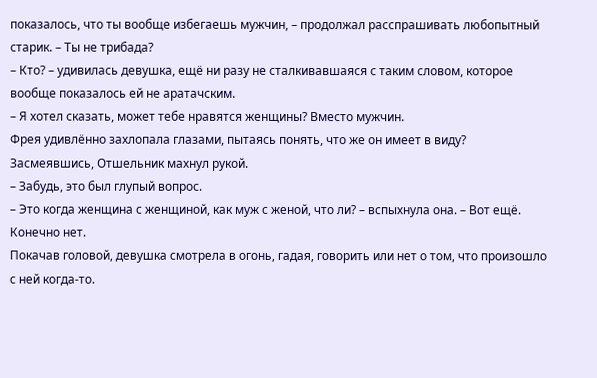показалось, что ты вообще избегаешь мужчин, – продолжал расспрашивать любопытный старик. – Ты не трибада?
– Кто? – удивилась девушка, ещё ни разу не сталкивавшаяся с таким словом, которое вообще показалось ей не аратачским.
– Я хотел сказать, может тебе нравятся женщины? Вместо мужчин.
Фрея удивлённо захлопала глазами, пытаясь понять, что же он имеет в виду?
Засмеявшись, Отшельник махнул рукой.
– Забудь, это был глупый вопрос.
– Это когда женщина с женщиной, как муж с женой, что ли? – вспыхнула она. – Вот ещё. Конечно нет.
Покачав головой, девушка смотрела в огонь, гадая, говорить или нет о том, что произошло с ней когда-то.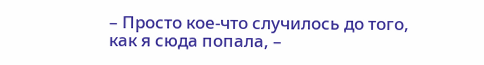– Просто кое-что случилось до того, как я сюда попала, –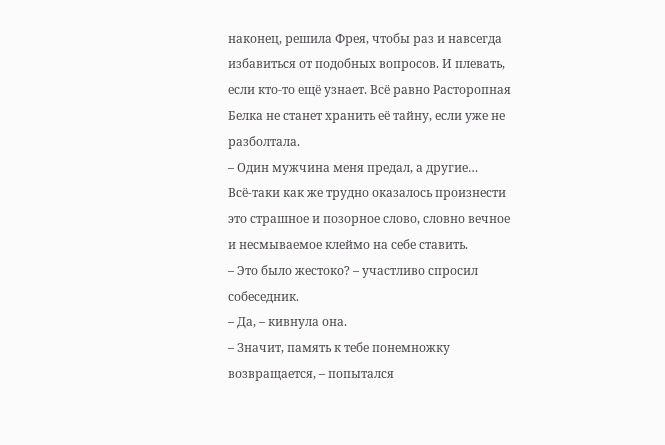наконец, решила Фрея, чтобы раз и навсегда избавиться от подобных вопросов. И плевать, если кто-то ещё узнает. Всё равно Расторопная Белка не станет хранить её тайну, если уже не разболтала.
– Один мужчина меня предал, а другие…
Всё-таки как же трудно оказалось произнести это страшное и позорное слово, словно вечное и несмываемое клеймо на себе ставить.
– Это было жестоко? – участливо спросил собеседник.
– Да, – кивнула она.
– Значит, память к тебе понемножку возвращается, – попытался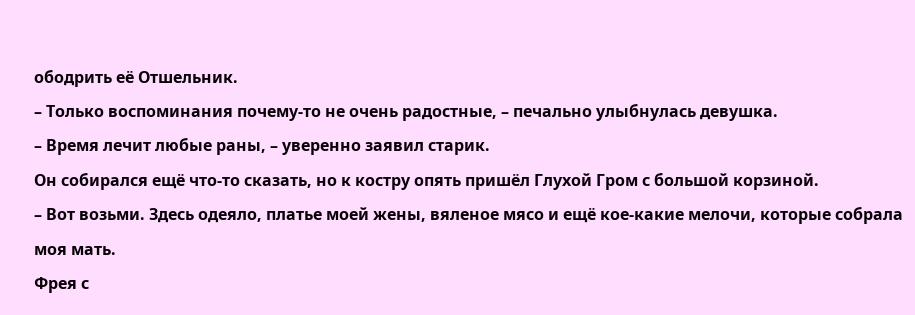ободрить её Отшельник.
– Только воспоминания почему-то не очень радостные, – печально улыбнулась девушка.
– Время лечит любые раны, – уверенно заявил старик.
Он собирался ещё что-то сказать, но к костру опять пришёл Глухой Гром с большой корзиной.
– Вот возьми. Здесь одеяло, платье моей жены, вяленое мясо и ещё кое-какие мелочи, которые собрала моя мать.
Фрея с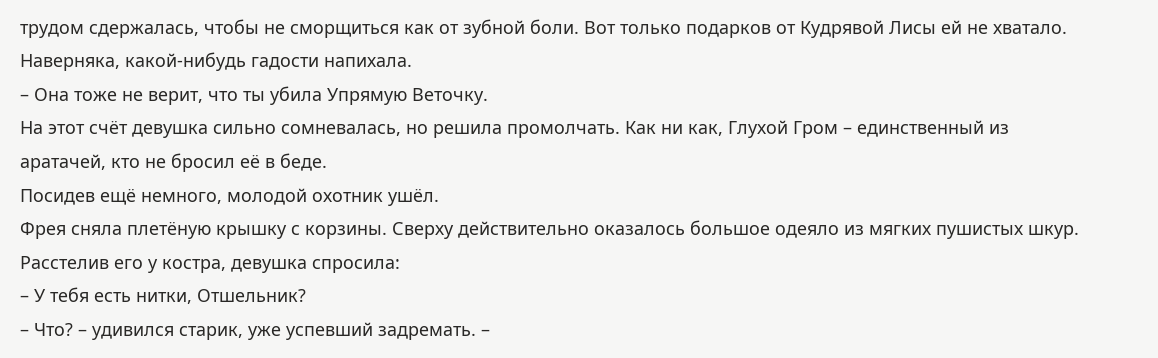трудом сдержалась, чтобы не сморщиться как от зубной боли. Вот только подарков от Кудрявой Лисы ей не хватало. Наверняка, какой-нибудь гадости напихала.
– Она тоже не верит, что ты убила Упрямую Веточку.
На этот счёт девушка сильно сомневалась, но решила промолчать. Как ни как, Глухой Гром – единственный из аратачей, кто не бросил её в беде.
Посидев ещё немного, молодой охотник ушёл.
Фрея сняла плетёную крышку с корзины. Сверху действительно оказалось большое одеяло из мягких пушистых шкур. Расстелив его у костра, девушка спросила:
– У тебя есть нитки, Отшельник?
– Что? – удивился старик, уже успевший задремать. –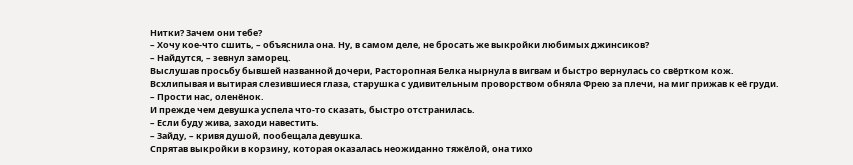Нитки? Зачем они тебе?
– Хочу кое-что сшить, – объяснила она. Ну, в самом деле, не бросать же выкройки любимых джинсиков?
– Найдутся, – зевнул заморец.
Выслушав просьбу бывшей названной дочери, Расторопная Белка нырнула в вигвам и быстро вернулась со свёртком кож.
Всхлипывая и вытирая слезившиеся глаза, старушка с удивительным проворством обняла Фрею за плечи, на миг прижав к её груди.
– Прости нас, оленёнок.
И прежде чем девушка успела что-то сказать, быстро отстранилась.
– Если буду жива, заходи навестить.
– Зайду, – кривя душой, пообещала девушка.
Спрятав выкройки в корзину, которая оказалась неожиданно тяжёлой, она тихо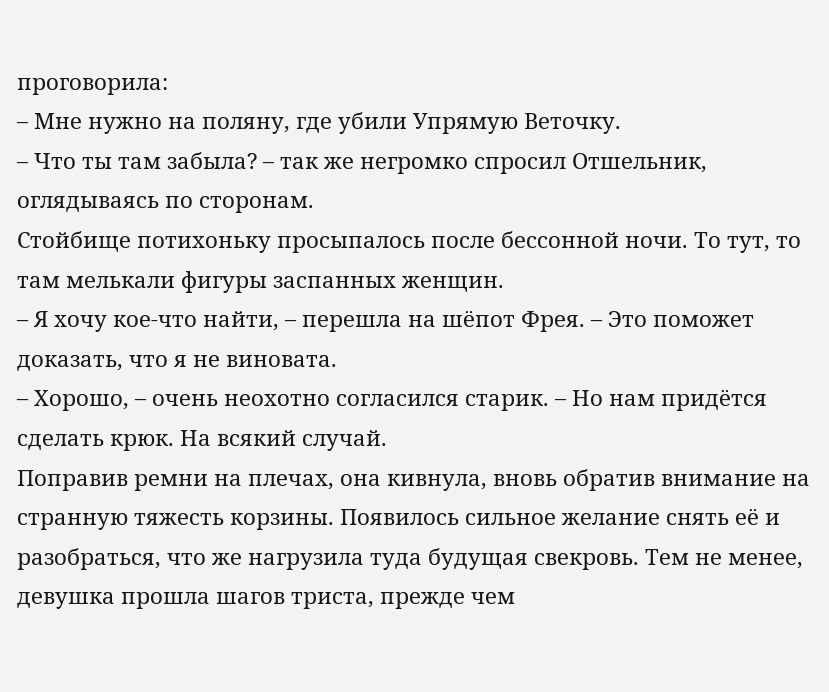проговорила:
– Мне нужно на поляну, где убили Упрямую Веточку.
– Что ты там забыла? – так же негромко спросил Отшельник, оглядываясь по сторонам.
Стойбище потихоньку просыпалось после бессонной ночи. То тут, то там мелькали фигуры заспанных женщин.
– Я хочу кое-что найти, – перешла на шёпот Фрея. – Это поможет доказать, что я не виновата.
– Хорошо, – очень неохотно согласился старик. – Но нам придётся сделать крюк. На всякий случай.
Поправив ремни на плечах, она кивнула, вновь обратив внимание на странную тяжесть корзины. Появилось сильное желание снять её и разобраться, что же нагрузила туда будущая свекровь. Тем не менее, девушка прошла шагов триста, прежде чем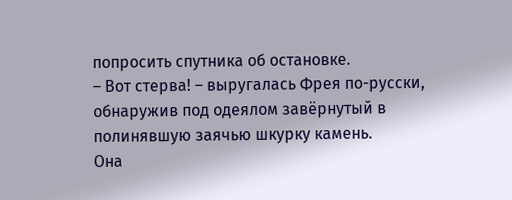попросить спутника об остановке.
– Вот стерва! – выругалась Фрея по-русски, обнаружив под одеялом завёрнутый в полинявшую заячью шкурку камень.
Она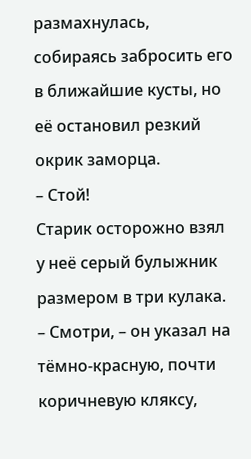размахнулась, собираясь забросить его в ближайшие кусты, но её остановил резкий окрик заморца.
– Стой!
Старик осторожно взял у неё серый булыжник размером в три кулака.
– Смотри, – он указал на тёмно-красную, почти коричневую кляксу,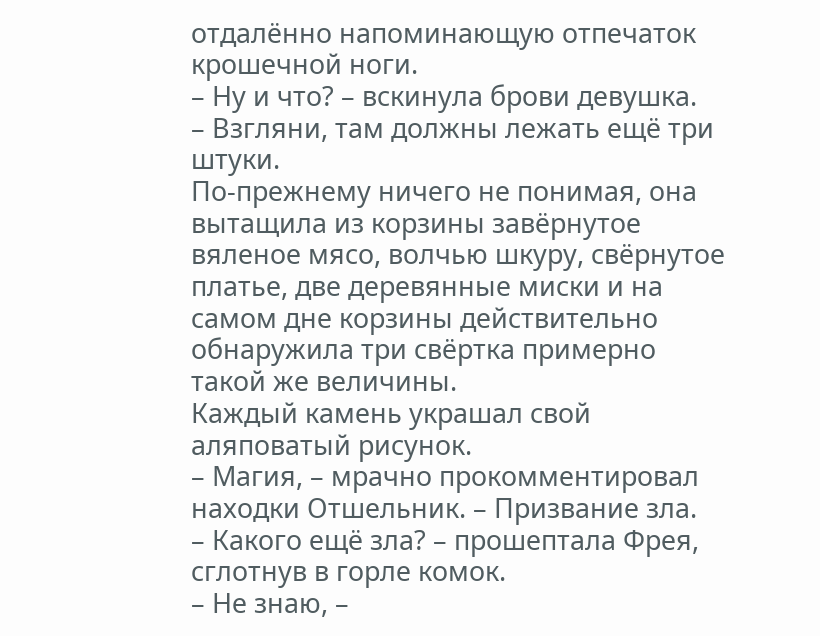отдалённо напоминающую отпечаток крошечной ноги.
– Ну и что? – вскинула брови девушка.
– Взгляни, там должны лежать ещё три штуки.
По-прежнему ничего не понимая, она вытащила из корзины завёрнутое вяленое мясо, волчью шкуру, свёрнутое платье, две деревянные миски и на самом дне корзины действительно обнаружила три свёртка примерно такой же величины.
Каждый камень украшал свой аляповатый рисунок.
– Магия, – мрачно прокомментировал находки Отшельник. – Призвание зла.
– Какого ещё зла? – прошептала Фрея, сглотнув в горле комок.
– Не знаю, –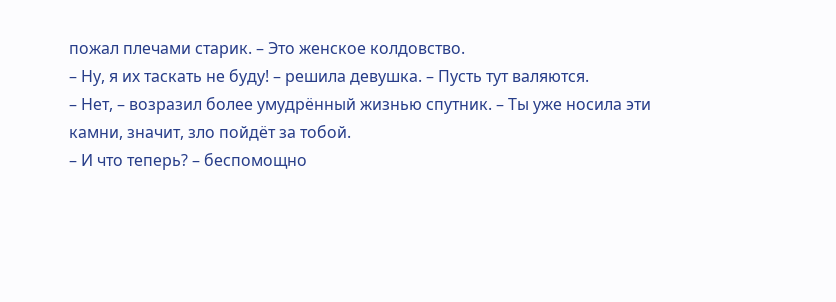пожал плечами старик. – Это женское колдовство.
– Ну, я их таскать не буду! – решила девушка. – Пусть тут валяются.
– Нет, – возразил более умудрённый жизнью спутник. – Ты уже носила эти камни, значит, зло пойдёт за тобой.
– И что теперь? – беспомощно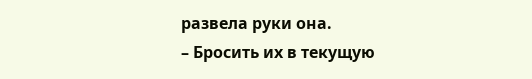развела руки она.
– Бросить их в текущую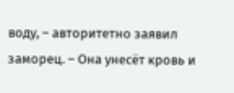воду, – авторитетно заявил заморец. – Она унесёт кровь и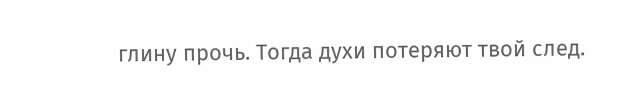глину прочь. Тогда духи потеряют твой след.